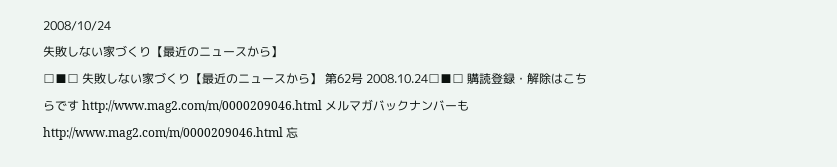2008/10/24
失敗しない家づくり【最近のニュースから】
□■□ 失敗しない家づくり【最近のニュースから】 第62号 2008.10.24□■□ 購読登録・解除はこちらです http://www.mag2.com/m/0000209046.html メルマガバックナンバーも http://www.mag2.com/m/0000209046.html 忘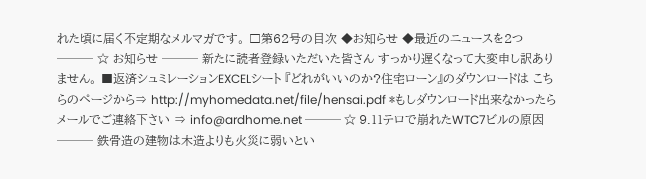れた頃に届く不定期なメルマガです。 □第62号の目次 ◆お知らせ ◆最近のニュースを2つ ─── ☆ お知らせ ─── 新たに読者登録いただいた皆さん すっかり遅くなって大変申し訳ありません。 ■返済シュミレーションEXCELシート 『どれがいいのか?住宅ローン』のダウンロードは こちらのページから⇒ http://myhomedata.net/file/hensai.pdf *もしダウンロード出来なかったらメールでご連絡下さい ⇒ info@ardhome.net ─── ☆ 9.11テロで崩れたWTC7ビルの原因 ─── 鉄骨造の建物は木造よりも火災に弱いとい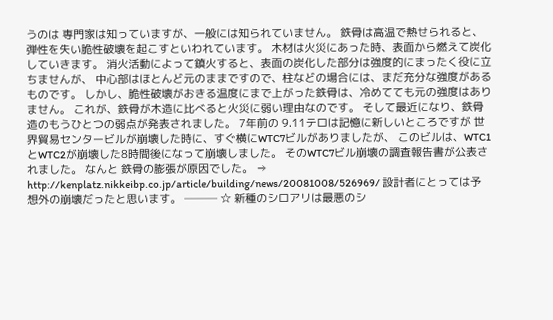うのは 専門家は知っていますが、一般には知られていません。 鉄骨は高温で熱せられると、弾性を失い脆性破壊を起こすといわれています。 木材は火災にあった時、表面から燃えて炭化していきます。 消火活動によって鎮火すると、表面の炭化した部分は強度的にまったく役に立ちませんが、 中心部はほとんど元のままですので、柱などの場合には、まだ充分な強度があるものです。 しかし、脆性破壊がおきる温度にまで上がった鉄骨は、冷めてても元の強度はありません。 これが、鉄骨が木造に比べると火災に弱い理由なのです。 そして最近になり、鉄骨造のもうひとつの弱点が発表されました。 7年前の 9.11テロは記憶に新しいところですが 世界貿易センタービルが崩壊した時に、すぐ横にWTC7ビルがありましたが、 このビルは、WTC1とWTC2が崩壊した8時間後になって崩壊しました。 そのWTC7ビル崩壊の調査報告書が公表されました。 なんと 鉄骨の膨張が原因でした。 ⇒ http://kenplatz.nikkeibp.co.jp/article/building/news/20081008/526969/ 設計者にとっては予想外の崩壊だったと思います。 ─── ☆ 新種のシロアリは最悪のシ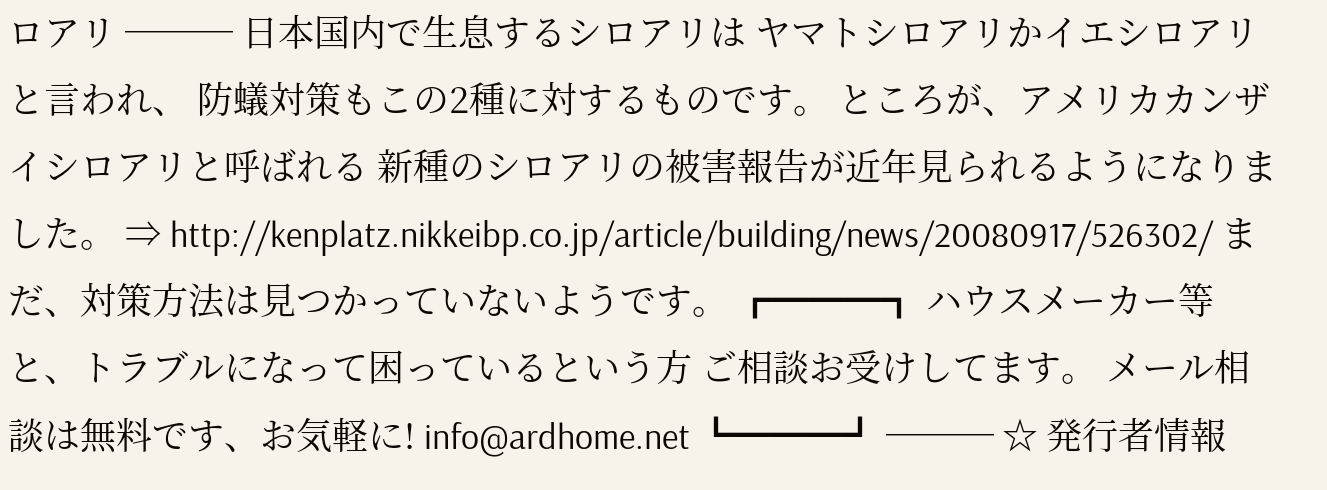ロアリ ─── 日本国内で生息するシロアリは ヤマトシロアリかイエシロアリと言われ、 防蟻対策もこの2種に対するものです。 ところが、アメリカカンザイシロアリと呼ばれる 新種のシロアリの被害報告が近年見られるようになりました。 ⇒ http://kenplatz.nikkeibp.co.jp/article/building/news/20080917/526302/ まだ、対策方法は見つかっていないようです。 ┏━━━┓ ハウスメーカー等と、トラブルになって困っているという方 ご相談お受けしてます。 メール相談は無料です、お気軽に! info@ardhome.net ┗━━━┛ ─── ☆ 発行者情報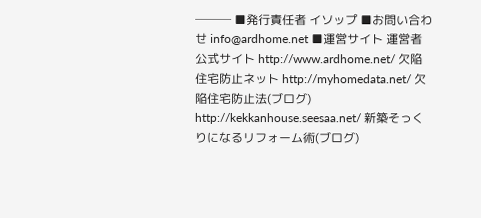─── ■発行責任者 イソップ ■お問い合わせ info@ardhome.net ■運営サイト 運営者公式サイト http://www.ardhome.net/ 欠陥住宅防止ネット http://myhomedata.net/ 欠陥住宅防止法(ブログ) http://kekkanhouse.seesaa.net/ 新築そっくりになるリフォーム術(ブログ)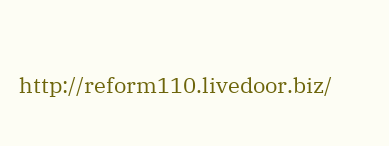http://reform110.livedoor.biz/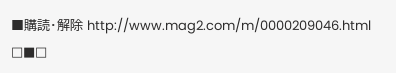■購読・解除 http://www.mag2.com/m/0000209046.html □■□